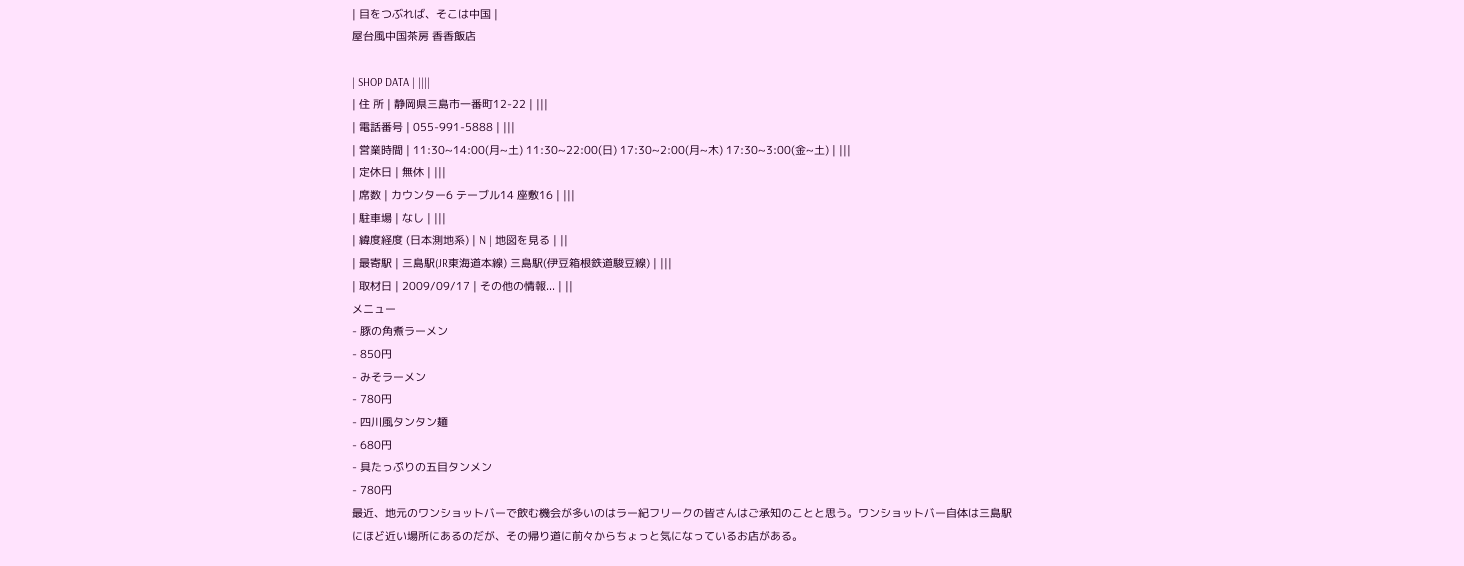| 目をつぶれば、そこは中国 |
屋台風中国茶房 香香飯店

| SHOP DATA | ||||
| 住 所 | 静岡県三島市一番町12-22 | |||
| 電話番号 | 055-991-5888 | |||
| 営業時間 | 11:30~14:00(月~土) 11:30~22:00(日) 17:30~2:00(月~木) 17:30~3:00(金~土) | |||
| 定休日 | 無休 | |||
| 席数 | カウンター6 テーブル14 座敷16 | |||
| 駐車場 | なし | |||
| 緯度経度 (日本測地系) | N | 地図を見る | ||
| 最寄駅 | 三島駅(JR東海道本線) 三島駅(伊豆箱根鉄道駿豆線) | |||
| 取材日 | 2009/09/17 | その他の情報... | ||
メニュー
- 豚の角煮ラーメン
- 850円
- みそラーメン
- 780円
- 四川風タンタン麺
- 680円
- 具たっぷりの五目タンメン
- 780円
最近、地元のワンショットバーで飲む機会が多いのはラー紀フリークの皆さんはご承知のことと思う。ワンショットバー自体は三島駅にほど近い場所にあるのだが、その帰り道に前々からちょっと気になっているお店がある。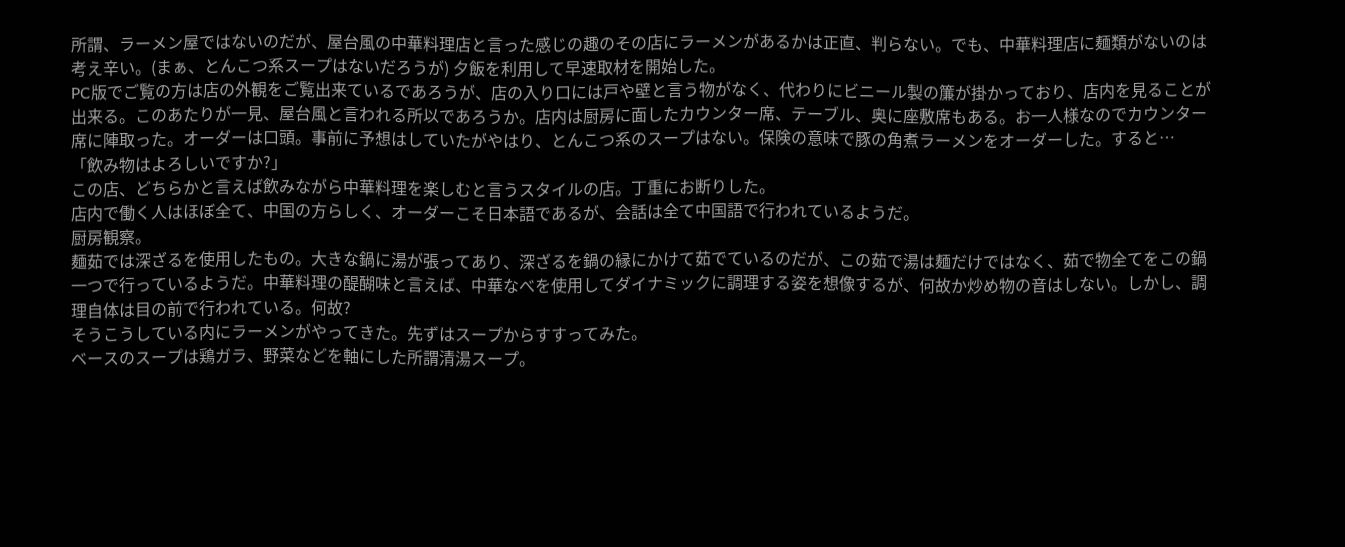所謂、ラーメン屋ではないのだが、屋台風の中華料理店と言った感じの趣のその店にラーメンがあるかは正直、判らない。でも、中華料理店に麺類がないのは考え辛い。(まぁ、とんこつ系スープはないだろうが) 夕飯を利用して早速取材を開始した。
PC版でご覧の方は店の外観をご覧出来ているであろうが、店の入り口には戸や壁と言う物がなく、代わりにビニール製の簾が掛かっており、店内を見ることが出来る。このあたりが一見、屋台風と言われる所以であろうか。店内は厨房に面したカウンター席、テーブル、奥に座敷席もある。お一人様なのでカウンター席に陣取った。オーダーは口頭。事前に予想はしていたがやはり、とんこつ系のスープはない。保険の意味で豚の角煮ラーメンをオーダーした。すると…
「飲み物はよろしいですか?」
この店、どちらかと言えば飲みながら中華料理を楽しむと言うスタイルの店。丁重にお断りした。
店内で働く人はほぼ全て、中国の方らしく、オーダーこそ日本語であるが、会話は全て中国語で行われているようだ。
厨房観察。
麺茹では深ざるを使用したもの。大きな鍋に湯が張ってあり、深ざるを鍋の縁にかけて茹でているのだが、この茹で湯は麺だけではなく、茹で物全てをこの鍋一つで行っているようだ。中華料理の醍醐味と言えば、中華なべを使用してダイナミックに調理する姿を想像するが、何故か炒め物の音はしない。しかし、調理自体は目の前で行われている。何故?
そうこうしている内にラーメンがやってきた。先ずはスープからすすってみた。
ベースのスープは鶏ガラ、野菜などを軸にした所謂清湯スープ。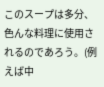このスープは多分、色んな料理に使用されるのであろう。(例えば中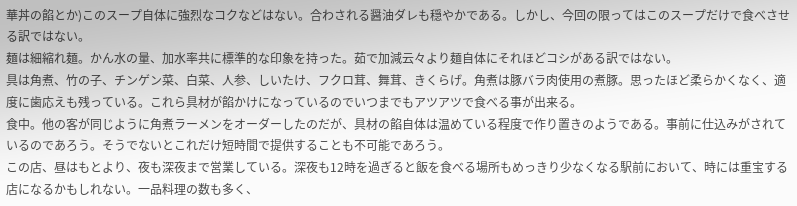華丼の餡とか)このスープ自体に強烈なコクなどはない。合わされる醤油ダレも穏やかである。しかし、今回の限ってはこのスープだけで食べさせる訳ではない。
麺は細縮れ麺。かん水の量、加水率共に標準的な印象を持った。茹で加減云々より麺自体にそれほどコシがある訳ではない。
具は角煮、竹の子、チンゲン菜、白菜、人参、しいたけ、フクロ茸、舞茸、きくらげ。角煮は豚バラ肉使用の煮豚。思ったほど柔らかくなく、適度に歯応えも残っている。これら具材が餡かけになっているのでいつまでもアツアツで食べる事が出来る。
食中。他の客が同じように角煮ラーメンをオーダーしたのだが、具材の餡自体は温めている程度で作り置きのようである。事前に仕込みがされているのであろう。そうでないとこれだけ短時間で提供することも不可能であろう。
この店、昼はもとより、夜も深夜まで営業している。深夜も12時を過ぎると飯を食べる場所もめっきり少なくなる駅前において、時には重宝する店になるかもしれない。一品料理の数も多く、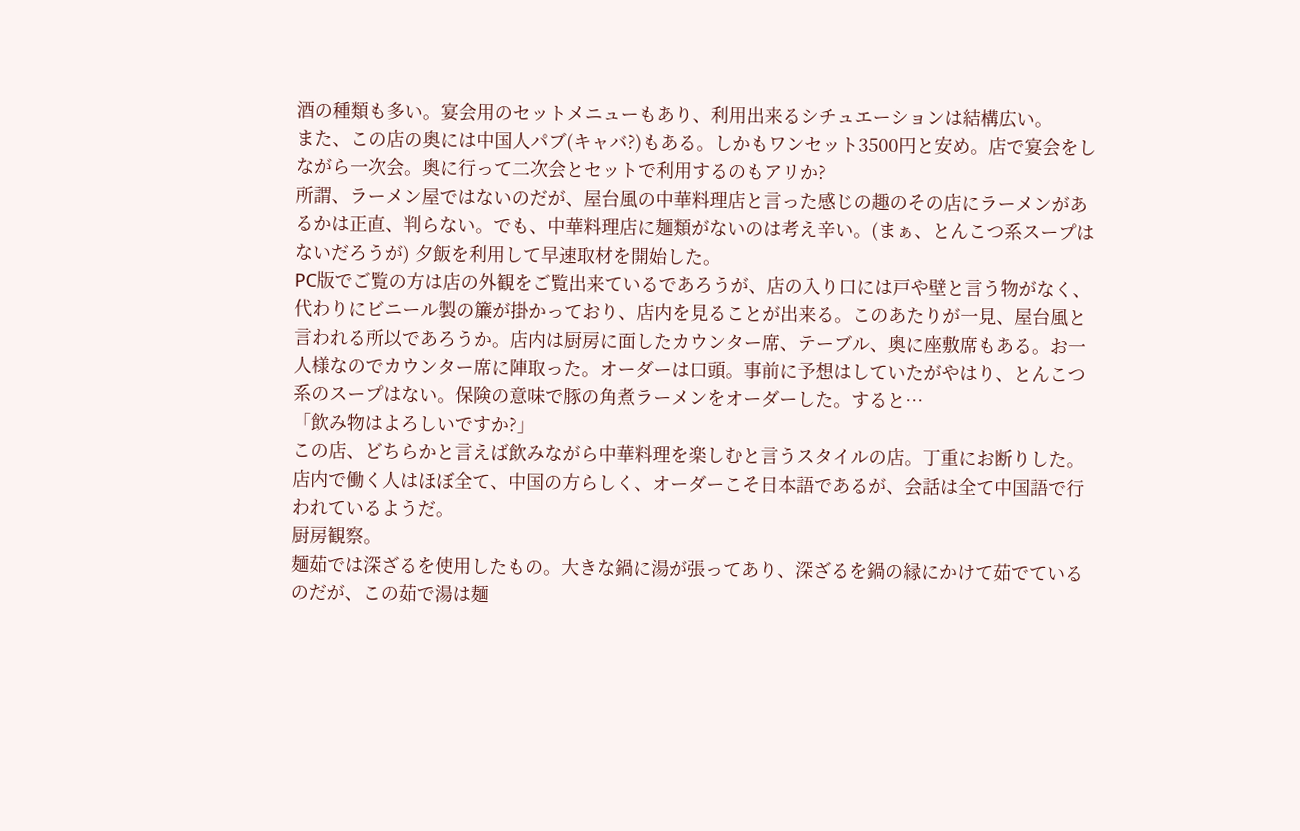酒の種類も多い。宴会用のセットメニューもあり、利用出来るシチュエーションは結構広い。
また、この店の奥には中国人パブ(キャバ?)もある。しかもワンセット3500円と安め。店で宴会をしながら一次会。奥に行って二次会とセットで利用するのもアリか?
所謂、ラーメン屋ではないのだが、屋台風の中華料理店と言った感じの趣のその店にラーメンがあるかは正直、判らない。でも、中華料理店に麺類がないのは考え辛い。(まぁ、とんこつ系スープはないだろうが) 夕飯を利用して早速取材を開始した。
PC版でご覧の方は店の外観をご覧出来ているであろうが、店の入り口には戸や壁と言う物がなく、代わりにビニール製の簾が掛かっており、店内を見ることが出来る。このあたりが一見、屋台風と言われる所以であろうか。店内は厨房に面したカウンター席、テーブル、奥に座敷席もある。お一人様なのでカウンター席に陣取った。オーダーは口頭。事前に予想はしていたがやはり、とんこつ系のスープはない。保険の意味で豚の角煮ラーメンをオーダーした。すると…
「飲み物はよろしいですか?」
この店、どちらかと言えば飲みながら中華料理を楽しむと言うスタイルの店。丁重にお断りした。
店内で働く人はほぼ全て、中国の方らしく、オーダーこそ日本語であるが、会話は全て中国語で行われているようだ。
厨房観察。
麺茹では深ざるを使用したもの。大きな鍋に湯が張ってあり、深ざるを鍋の縁にかけて茹でているのだが、この茹で湯は麺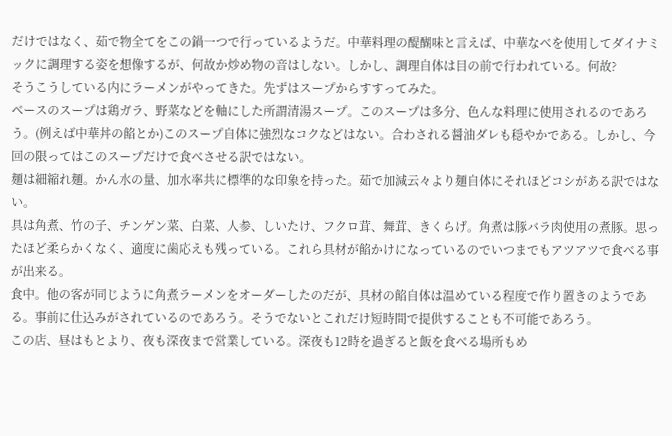だけではなく、茹で物全てをこの鍋一つで行っているようだ。中華料理の醍醐味と言えば、中華なべを使用してダイナミックに調理する姿を想像するが、何故か炒め物の音はしない。しかし、調理自体は目の前で行われている。何故?
そうこうしている内にラーメンがやってきた。先ずはスープからすすってみた。
ベースのスープは鶏ガラ、野菜などを軸にした所謂清湯スープ。このスープは多分、色んな料理に使用されるのであろう。(例えば中華丼の餡とか)このスープ自体に強烈なコクなどはない。合わされる醤油ダレも穏やかである。しかし、今回の限ってはこのスープだけで食べさせる訳ではない。
麺は細縮れ麺。かん水の量、加水率共に標準的な印象を持った。茹で加減云々より麺自体にそれほどコシがある訳ではない。
具は角煮、竹の子、チンゲン菜、白菜、人参、しいたけ、フクロ茸、舞茸、きくらげ。角煮は豚バラ肉使用の煮豚。思ったほど柔らかくなく、適度に歯応えも残っている。これら具材が餡かけになっているのでいつまでもアツアツで食べる事が出来る。
食中。他の客が同じように角煮ラーメンをオーダーしたのだが、具材の餡自体は温めている程度で作り置きのようである。事前に仕込みがされているのであろう。そうでないとこれだけ短時間で提供することも不可能であろう。
この店、昼はもとより、夜も深夜まで営業している。深夜も12時を過ぎると飯を食べる場所もめ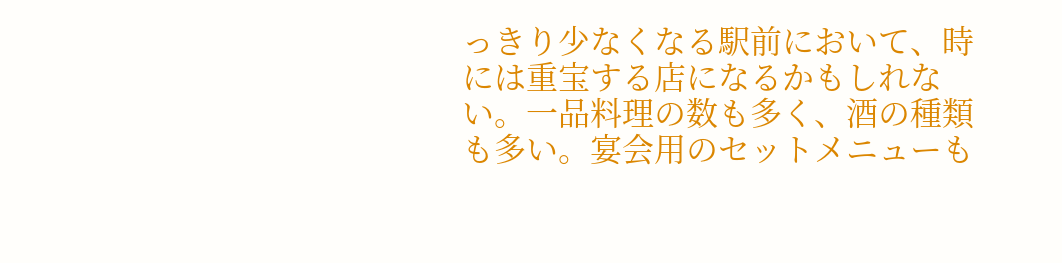っきり少なくなる駅前において、時には重宝する店になるかもしれない。一品料理の数も多く、酒の種類も多い。宴会用のセットメニューも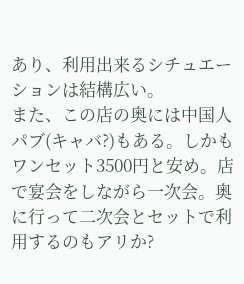あり、利用出来るシチュエーションは結構広い。
また、この店の奥には中国人パブ(キャバ?)もある。しかもワンセット3500円と安め。店で宴会をしながら一次会。奥に行って二次会とセットで利用するのもアリか?